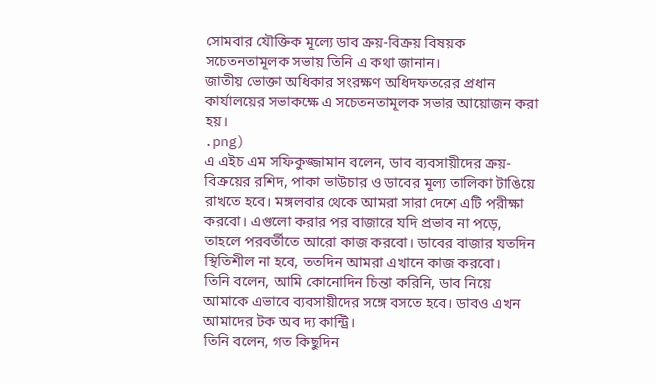সোমবার যৌক্তিক মূল্যে ডাব ক্রয়-বিক্রয় বিষয়ক সচেতনতামূলক সভায় তিনি এ কথা জানান।
জাতীয় ভোক্তা অধিকার সংরক্ষণ অধিদফতরের প্রধান কার্যালয়ের সভাকক্ষে এ সচেতনতামূলক সভার আয়োজন করা হয়।
.png)
এ এইচ এম সফিকুজ্জামান বলেন, ডাব ব্যবসায়ীদের ক্রয়-বিক্রয়ের রশিদ, পাকা ভাউচার ও ডাবের মূল্য তালিকা টাঙিয়ে রাখতে হবে। মঙ্গলবার থেকে আমরা সারা দেশে এটি পরীক্ষা করবো। এগুলো করার পর বাজারে যদি প্রভাব না পড়ে, তাহলে পরবর্তীতে আরো কাজ করবো। ডাবের বাজার যতদিন স্থিতিশীল না হবে, ততদিন আমরা এখানে কাজ করবো।
তিনি বলেন, আমি কোনোদিন চিন্তা করিনি, ডাব নিয়ে আমাকে এভাবে ব্যবসায়ীদের সঙ্গে বসতে হবে। ডাবও এখন আমাদের টক অব দ্য কান্ট্রি।
তিনি বলেন, গত কিছুদিন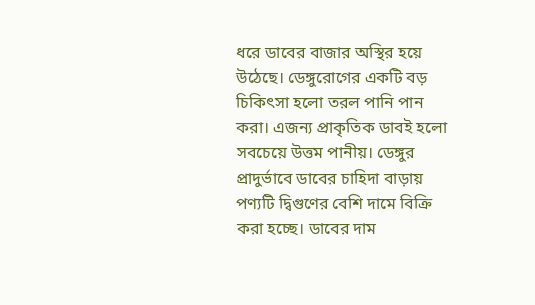ধরে ডাবের বাজার অস্থির হয়ে উঠেছে। ডেঙ্গুরোগের একটি বড় চিকিৎসা হলো তরল পানি পান করা। এজন্য প্রাকৃতিক ডাবই হলো সবচেয়ে উত্তম পানীয়। ডেঙ্গুর প্রাদুর্ভাবে ডাবের চাহিদা বাড়ায় পণ্যটি দ্বিগুণের বেশি দামে বিক্রি করা হচ্ছে। ডাবের দাম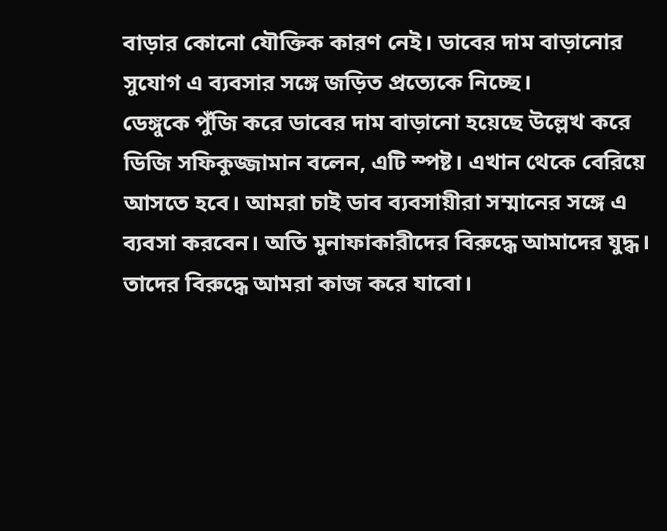বাড়ার কোনো যৌক্তিক কারণ নেই। ডাবের দাম বাড়ানোর সুযোগ এ ব্যবসার সঙ্গে জড়িত প্রত্যেকে নিচ্ছে।
ডেঙ্গুকে পুঁজি করে ডাবের দাম বাড়ানো হয়েছে উল্লেখ করে ডিজি সফিকুজ্জামান বলেন, এটি স্পষ্ট। এখান থেকে বেরিয়ে আসতে হবে। আমরা চাই ডাব ব্যবসায়ীরা সম্মানের সঙ্গে এ ব্যবসা করবেন। অতি মুনাফাকারীদের বিরুদ্ধে আমাদের যুদ্ধ। তাদের বিরুদ্ধে আমরা কাজ করে যাবো।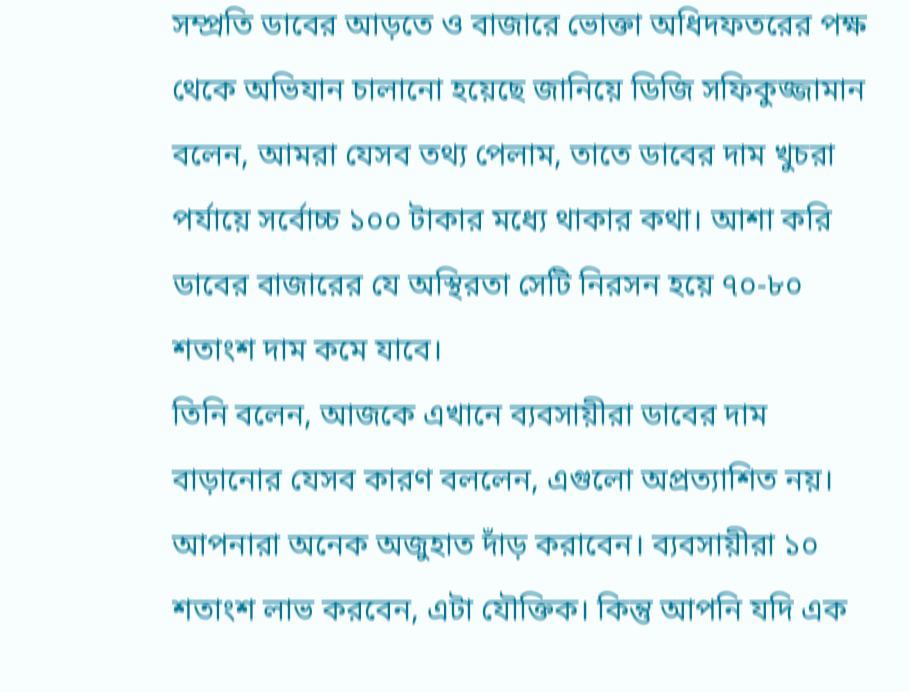সম্প্রতি ডাবের আড়তে ও বাজারে ভোক্তা অধিদফতরের পক্ষ থেকে অভিযান চালানো হয়েছে জানিয়ে ডিজি সফিকুজ্জামান বলেন, আমরা যেসব তথ্য পেলাম, তাতে ডাবের দাম খুচরা পর্যায়ে সর্বোচ্চ ১০০ টাকার মধ্যে থাকার কথা। আশা করি ডাবের বাজারের যে অস্থিরতা সেটি নিরসন হয়ে ৭০-৮০ শতাংশ দাম কমে যাবে।
তিনি বলেন, আজকে এখানে ব্যবসায়ীরা ডাবের দাম বাড়ানোর যেসব কারণ বললেন, এগুলো অপ্রত্যাশিত নয়। আপনারা অনেক অজুহাত দাঁড় করাবেন। ব্যবসায়ীরা ১০ শতাংশ লাভ করবেন, এটা যৌক্তিক। কিন্তু আপনি যদি এক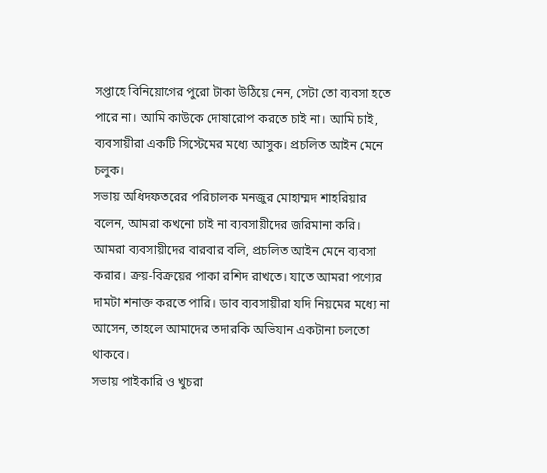সপ্তাহে বিনিয়োগের পুরো টাকা উঠিয়ে নেন, সেটা তো ব্যবসা হতে পারে না। আমি কাউকে দোষারোপ করতে চাই না। আমি চাই, ব্যবসায়ীরা একটি সিস্টেমের মধ্যে আসুক। প্রচলিত আইন মেনে চলুক।
সভায় অধিদফতরের পরিচালক মনজুর মোহাম্মদ শাহরিয়ার বলেন, আমরা কখনো চাই না ব্যবসায়ীদের জরিমানা করি। আমরা ব্যবসায়ীদের বারবার বলি, প্রচলিত আইন মেনে ব্যবসা করার। ক্রয়-বিক্রয়ের পাকা রশিদ রাখতে। যাতে আমরা পণ্যের দামটা শনাক্ত করতে পারি। ডাব ব্যবসায়ীরা যদি নিয়মের মধ্যে না আসেন, তাহলে আমাদের তদারকি অভিযান একটানা চলতো থাকবে।
সভায় পাইকারি ও খুচরা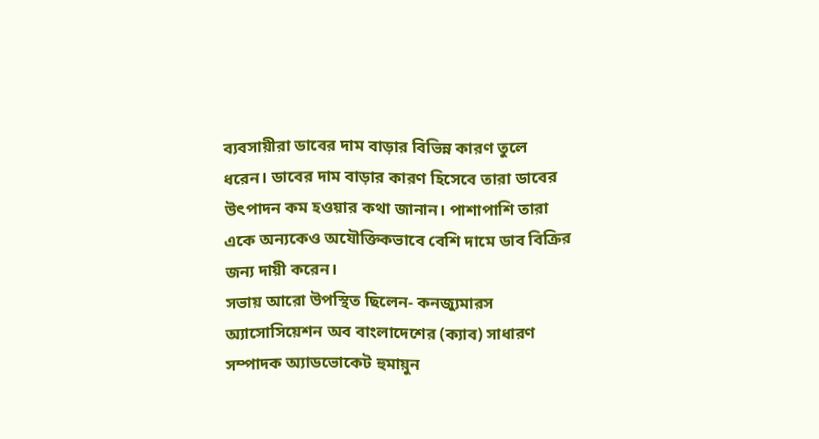ব্যবসায়ীরা ডাবের দাম বাড়ার বিভিন্ন কারণ তুলে ধরেন। ডাবের দাম বাড়ার কারণ হিসেবে তারা ডাবের উৎপাদন কম হওয়ার কথা জানান। পাশাপাশি তারা একে অন্যকেও অযৌক্তিকভাবে বেশি দামে ডাব বিক্রির জন্য দায়ী করেন।
সভায় আরো উপস্থিত ছিলেন- কনজ্যুমারস অ্যাসোসিয়েশন অব বাংলাদেশের (ক্যাব) সাধারণ সম্পাদক অ্যাডভোকেট হুমায়ুন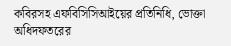কবিরসহ এফবিসিসিআইয়ের প্রতিনিধি, ভোক্তা অধিদফতরের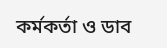কর্মকর্তা ও ডাব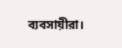ব্যবসায়ীরা।